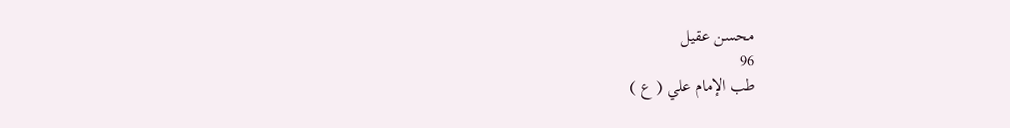محسن عقيل
96
طب الإمام علي ( ع )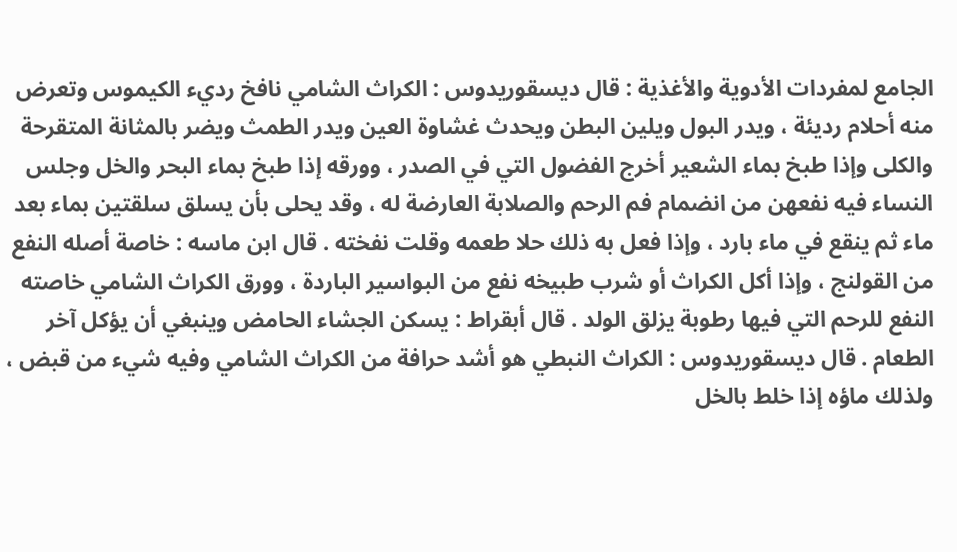الجامع لمفردات الأدوية والأغذية : قال ديسقوريدوس : الكراث الشامي نافخ رديء الكيموس وتعرض منه أحلام رديئة ، ويدر البول ويلين البطن ويحدث غشاوة العين ويدر الطمث ويضر بالمثانة المتقرحة والكلى وإذا طبخ بماء الشعير أخرج الفضول التي في الصدر ، وورقه إذا طبخ بماء البحر والخل وجلس النساء فيه نفعهن من انضمام فم الرحم والصلابة العارضة له ، وقد يحلى بأن يسلق سلقتين بماء بعد ماء ثم ينقع في ماء بارد ، وإذا فعل به ذلك حلا طعمه وقلت نفخته . قال ابن ماسه : خاصة أصله النفع من القولنج ، وإذا أكل الكراث أو شرب طبيخه نفع من البواسير الباردة ، وورق الكراث الشامي خاصته النفع للرحم التي فيها رطوبة يزلق الولد . قال أبقراط : يسكن الجشاء الحامض وينبغي أن يؤكل آخر الطعام . قال ديسقوريدوس : الكراث النبطي هو أشد حرافة من الكراث الشامي وفيه شيء من قبض ، ولذلك ماؤه إذا خلط بالخل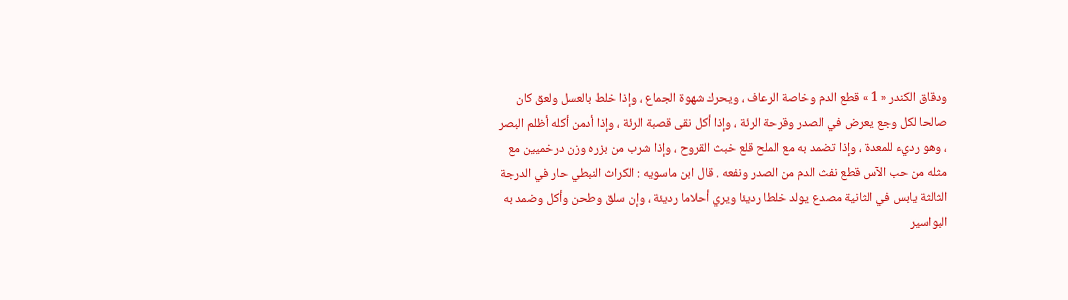ودقاق الكندر « 1 » قطع الدم وخاصة الرعاف ، ويحرك شهوة الجماع ، وإذا خلط بالعسل ولعق كان صالحا لكل وجع يعرض في الصدر وقرحة الرئة ، وإذا أكل نقى قصبة الرئة ، وإذا أدمن أكله أظلم البصر ، وهو رديء للمعدة ، وإذا تضمد به مع الملح قلع خبث القروح ، وإذا شرب من بزره وزن درخميين مع مثله من حب الآس قطع نفث الدم من الصدر ونفعه . قال ابن ماسويه : الكراث النبطي حار في الدرجة الثالثة يابس في الثانية مصدع يولد خلطا رديئا ويري أحلاما رديئة ، وإن سلق وطحن وأكل وضمد به البواسير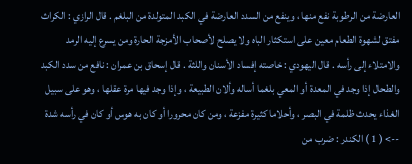العارضة من الرطوبة نفع منها ، وينفع من السدد العارضة في الكبد المتولدة من البلغم . قال الرازي : الكراث مفتق لشهوة الطعام معين على استكثار الباه ولا يصلح لأصحاب الأمزجة الحارة ومن يسرع إليه الرمد والامتلاء إلى رأسه . قال اليهودي : خاصته إفساد الأسنان واللثة . قال إسحاق بن عمران : نافع من سدد الكبد والطحال إذا وجد في المعدة أو المعي بلغما أساله وألان الطبيعة ، وإذا وجد فيها مرة عقلها ، وهو على سبيل الغذاء يحدث ظلمة في البصر ، وأحلاما كثيرة مفزعة ، ومن كان محرورا أو كان به هوس أو كان في رأسه شدة
--> ( 1 ) الكندر : ضرب من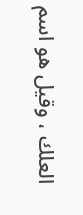العلك ، وقيل هو اسم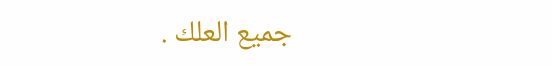جميع العلك .